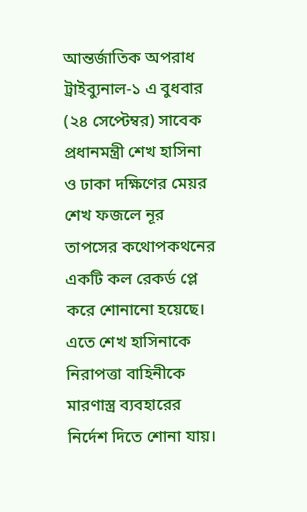আন্তর্জাতিক অপরাধ ট্রাইব্যুনাল-১ এ বুধবার (২৪ সেপ্টেম্বর) সাবেক প্রধানমন্ত্রী শেখ হাসিনা ও ঢাকা দক্ষিণের মেয়র শেখ ফজলে নূর তাপসের কথোপকথনের একটি কল রেকর্ড প্লে করে শোনানো হয়েছে। এতে শেখ হাসিনাকে নিরাপত্তা বাহিনীকে মারণাস্ত্র ব্যবহারের নির্দেশ দিতে শোনা যায়।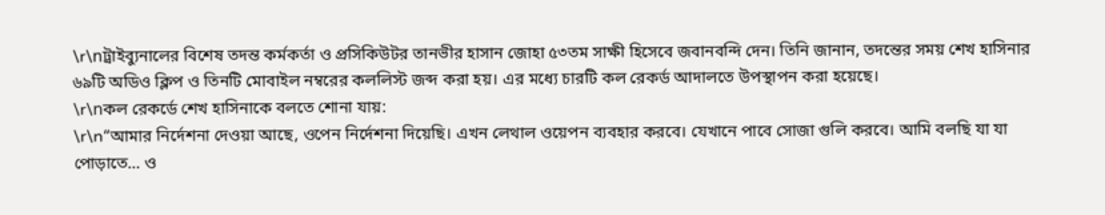\r\nট্রাইব্যুনালের বিশেষ তদন্ত কর্মকর্তা ও প্রসিকিউটর তানভীর হাসান জোহা ৫৩তম সাক্ষী হিসেবে জবানবন্দি দেন। তিনি জানান, তদন্তের সময় শেখ হাসিনার ৬৯টি অডিও ক্লিপ ও তিনটি মোবাইল নম্বরের কললিস্ট জব্দ করা হয়। এর মধ্যে চারটি কল রেকর্ড আদালতে উপস্থাপন করা হয়েছে।
\r\nকল রেকর্ডে শেখ হাসিনাকে বলতে শোনা যায়:
\r\n“আমার নির্দেশনা দেওয়া আছে, ওপেন নির্দেশনা দিয়েছি। এখন লেথাল ওয়েপন ব্যবহার করবে। যেখানে পাবে সোজা গুলি করবে। আমি বলছি যা যা পোড়াতে… ও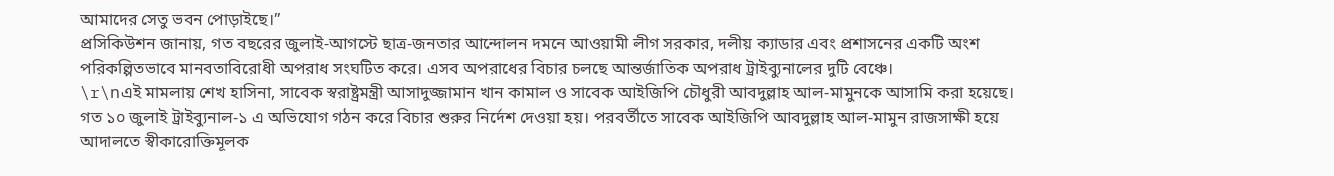আমাদের সেতু ভবন পোড়াইছে।”
প্রসিকিউশন জানায়, গত বছরের জুলাই-আগস্টে ছাত্র-জনতার আন্দোলন দমনে আওয়ামী লীগ সরকার, দলীয় ক্যাডার এবং প্রশাসনের একটি অংশ পরিকল্পিতভাবে মানবতাবিরোধী অপরাধ সংঘটিত করে। এসব অপরাধের বিচার চলছে আন্তর্জাতিক অপরাধ ট্রাইব্যুনালের দুটি বেঞ্চে।
\r\nএই মামলায় শেখ হাসিনা, সাবেক স্বরাষ্ট্রমন্ত্রী আসাদুজ্জামান খান কামাল ও সাবেক আইজিপি চৌধুরী আবদুল্লাহ আল-মামুনকে আসামি করা হয়েছে। গত ১০ জুলাই ট্রাইব্যুনাল-১ এ অভিযোগ গঠন করে বিচার শুরুর নির্দেশ দেওয়া হয়। পরবর্তীতে সাবেক আইজিপি আবদুল্লাহ আল-মামুন রাজসাক্ষী হয়ে আদালতে স্বীকারোক্তিমূলক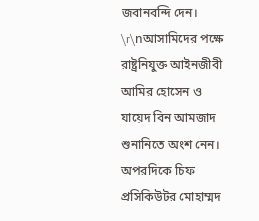জবানবন্দি দেন।
\r\nআসামিদের পক্ষে রাষ্ট্রনিযুক্ত আইনজীবী আমির হোসেন ও যায়েদ বিন আমজাদ শুনানিতে অংশ নেন। অপরদিকে চিফ প্রসিকিউটর মোহাম্মদ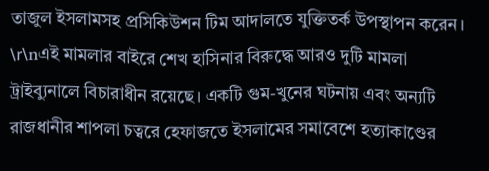তাজুল ইসলামসহ প্রসিকিউশন টিম আদালতে যুক্তিতর্ক উপস্থাপন করেন।
\r\nএই মামলার বাইরে শেখ হাসিনার বিরুদ্ধে আরও দুটি মামলা ট্রাইব্যুনালে বিচারাধীন রয়েছে। একটি গুম-খুনের ঘটনায় এবং অন্যটি রাজধানীর শাপলা চত্বরে হেফাজতে ইসলামের সমাবেশে হত্যাকাণ্ডের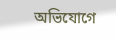অভিযোগে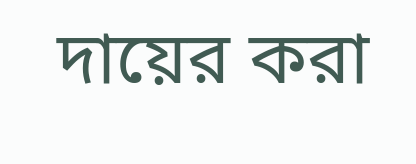দায়ের করা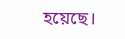হয়েছে।